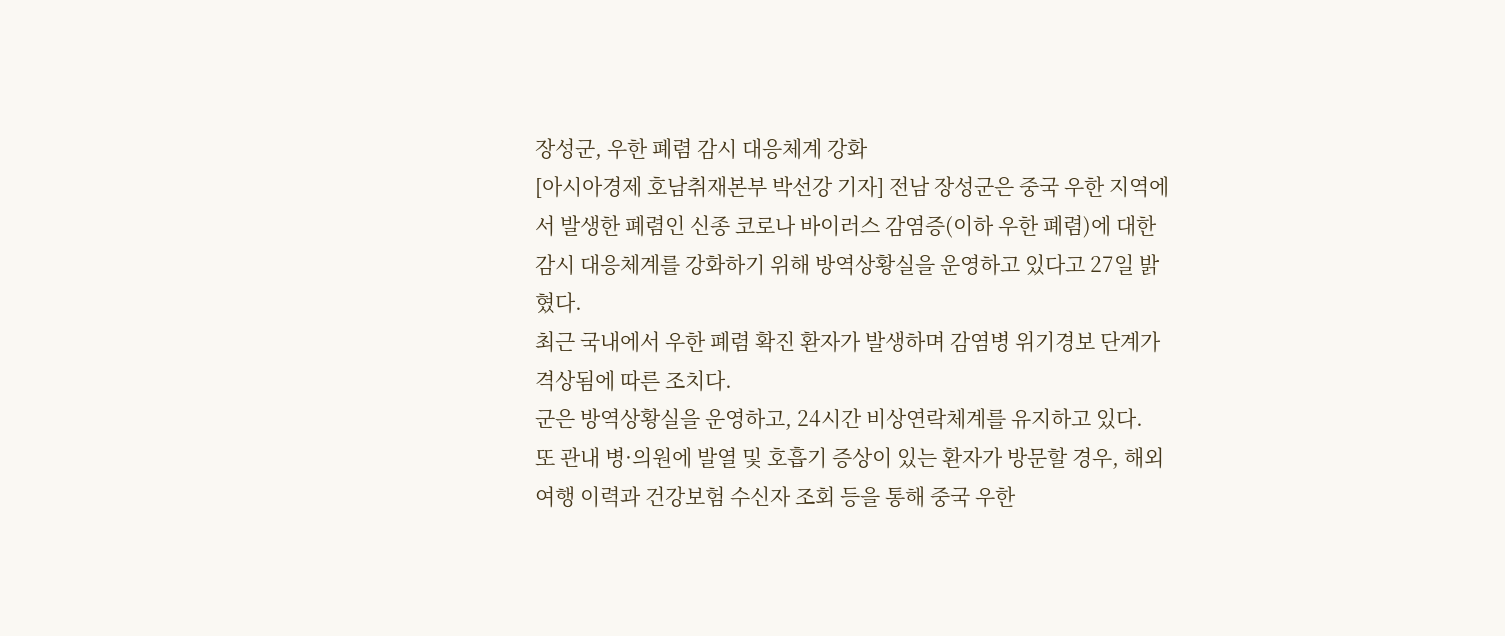장성군, 우한 폐렴 감시 대응체계 강화
[아시아경제 호남취재본부 박선강 기자] 전남 장성군은 중국 우한 지역에서 발생한 폐렴인 신종 코로나 바이러스 감염증(이하 우한 폐렴)에 대한 감시 대응체계를 강화하기 위해 방역상황실을 운영하고 있다고 27일 밝혔다.
최근 국내에서 우한 폐렴 확진 환자가 발생하며 감염병 위기경보 단계가 격상됨에 따른 조치다.
군은 방역상황실을 운영하고, 24시간 비상연락체계를 유지하고 있다.
또 관내 병·의원에 발열 및 호흡기 증상이 있는 환자가 방문할 경우, 해외여행 이력과 건강보험 수신자 조회 등을 통해 중국 우한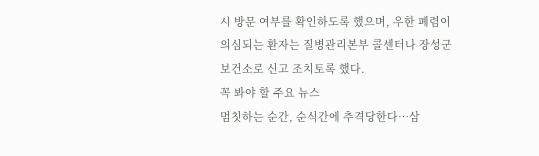시 방문 여부를 확인하도록 했으며, 우한 폐렴이 의심되는 환자는 질병관리본부 콜센터나 장성군 보건소로 신고 조치토록 했다.
꼭 봐야 할 주요 뉴스
멈칫하는 순간, 순식간에 추격당한다…삼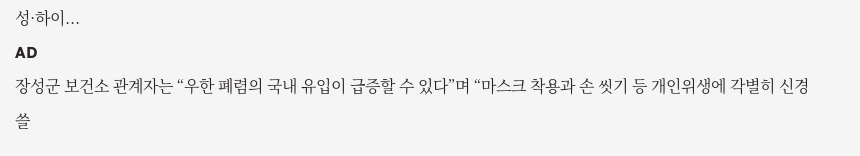성·하이...
AD
장성군 보건소 관계자는 “우한 폐렴의 국내 유입이 급증할 수 있다”며 “마스크 착용과 손 씻기 등 개인위생에 각별히 신경 쓸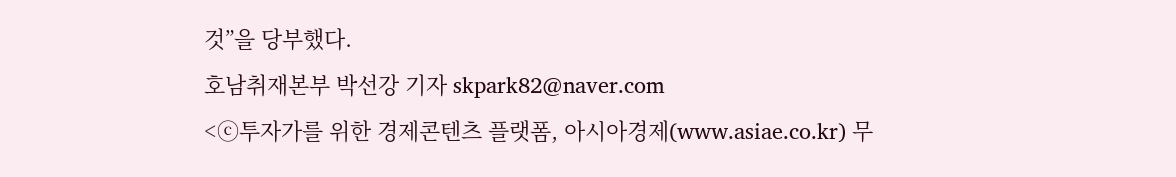것”을 당부했다.
호남취재본부 박선강 기자 skpark82@naver.com
<ⓒ투자가를 위한 경제콘텐츠 플랫폼, 아시아경제(www.asiae.co.kr) 무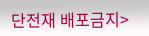단전재 배포금지>